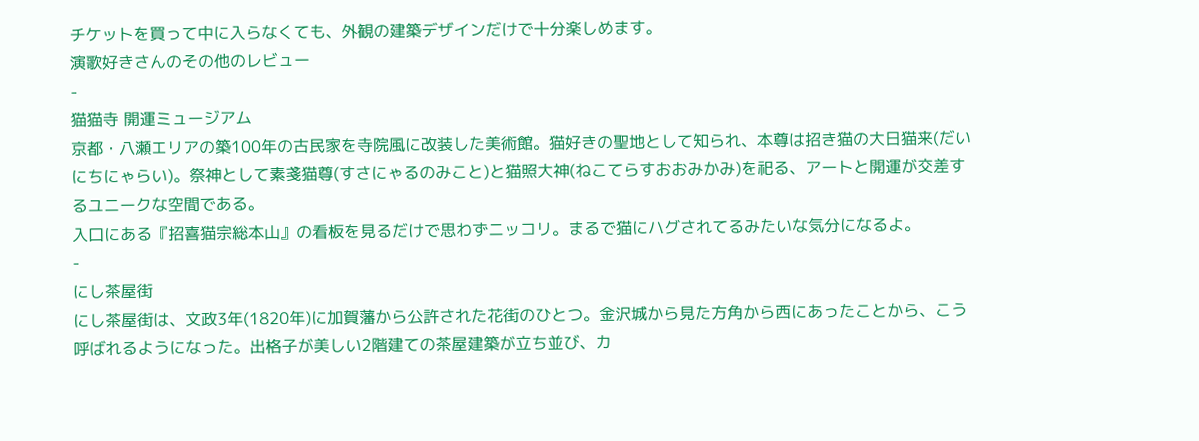チケットを買って中に入らなくても、外観の建築デザインだけで十分楽しめます。
演歌好きさんのその他のレビュー
-
猫猫寺 開運ミュージアム
京都・八瀬エリアの築100年の古民家を寺院風に改装した美術館。猫好きの聖地として知られ、本尊は招き猫の大日猫来(だいにちにゃらい)。祭神として素戔猫尊(すさにゃるのみこと)と猫照大神(ねこてらすおおみかみ)を祀る、アートと開運が交差するユニークな空間である。
入口にある『招喜猫宗総本山』の看板を見るだけで思わずニッコリ。まるで猫にハグされてるみたいな気分になるよ。
-
にし茶屋街
にし茶屋街は、文政3年(1820年)に加賀藩から公許された花街のひとつ。金沢城から見た方角から西にあったことから、こう呼ばれるようになった。出格子が美しい2階建ての茶屋建築が立ち並び、カ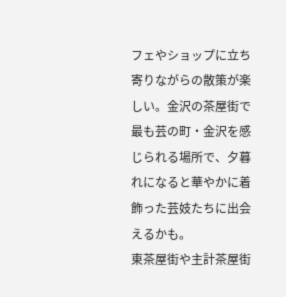フェやショップに立ち寄りながらの散策が楽しい。金沢の茶屋街で最も芸の町・金沢を感じられる場所で、夕暮れになると華やかに着飾った芸妓たちに出会えるかも。
東茶屋街や主計茶屋街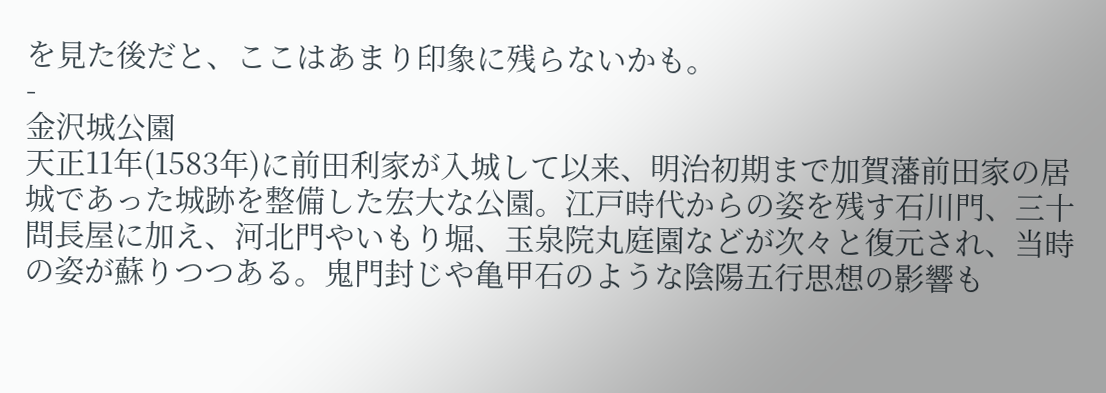を見た後だと、ここはあまり印象に残らないかも。
-
金沢城公園
天正11年(1583年)に前田利家が入城して以来、明治初期まで加賀藩前田家の居城であった城跡を整備した宏大な公園。江戸時代からの姿を残す石川門、三十問長屋に加え、河北門やいもり堀、玉泉院丸庭園などが次々と復元され、当時の姿が蘇りつつある。鬼門封じや亀甲石のような陰陽五行思想の影響も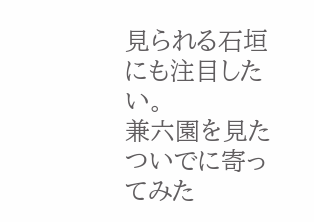見られる石垣にも注目したい。
兼六園を見たついでに寄ってみた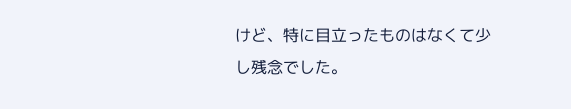けど、特に目立ったものはなくて少し残念でした。